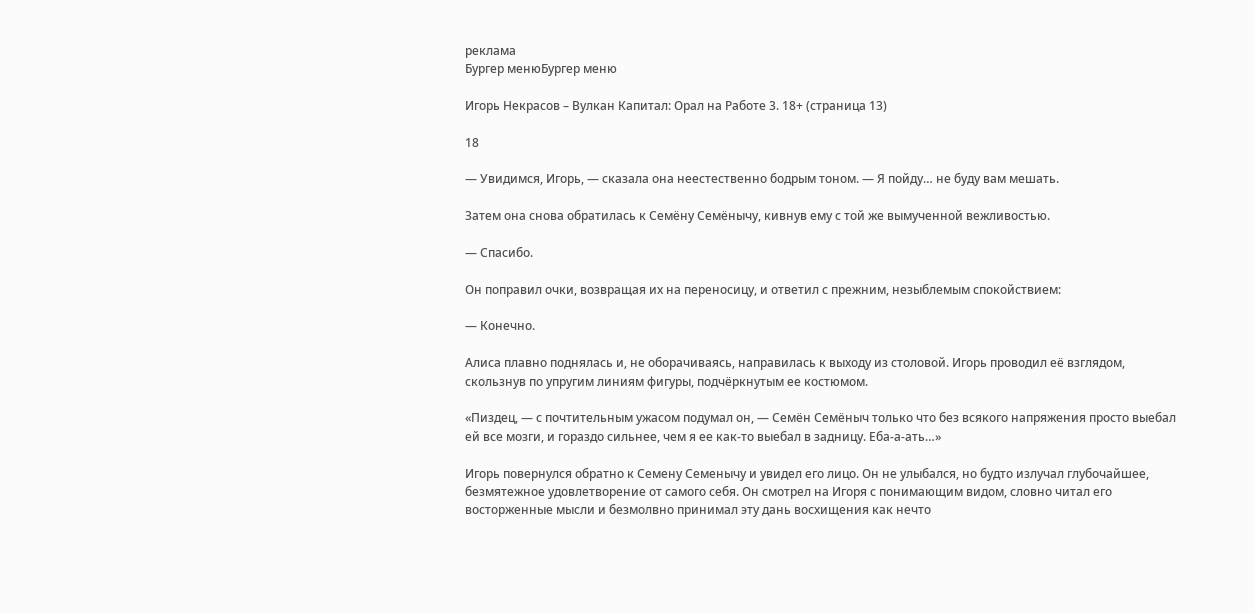реклама
Бургер менюБургер меню

Игорь Некрасов – Вулкан Капитал: Орал на Работе 3. 18+ (страница 13)

18

— Увидимся, Игорь, — сказала она неестественно бодрым тоном. — Я пойду… не буду вам мешать.

Затем она снова обратилась к Семёну Семёнычу, кивнув ему с той же вымученной вежливостью.

— Спасибо.

Он поправил очки, возвращая их на переносицу, и ответил с прежним, незыблемым спокойствием:

— Конечно.

Алиса плавно поднялась и, не оборачиваясь, направилась к выходу из столовой. Игорь проводил её взглядом, скользнув по упругим линиям фигуры, подчёркнутым ее костюмом.

«Пиздец, — с почтительным ужасом подумал он, — Семён Семёныч только что без всякого напряжения просто выебал ей все мозги, и гораздо сильнее, чем я ее как-то выебал в задницу. Еба-а-ать…»

Игорь повернулся обратно к Семену Семенычу и увидел его лицо. Он не улыбался, но будто излучал глубочайшее, безмятежное удовлетворение от самого себя. Он смотрел на Игоря с понимающим видом, словно читал его восторженные мысли и безмолвно принимал эту дань восхищения как нечто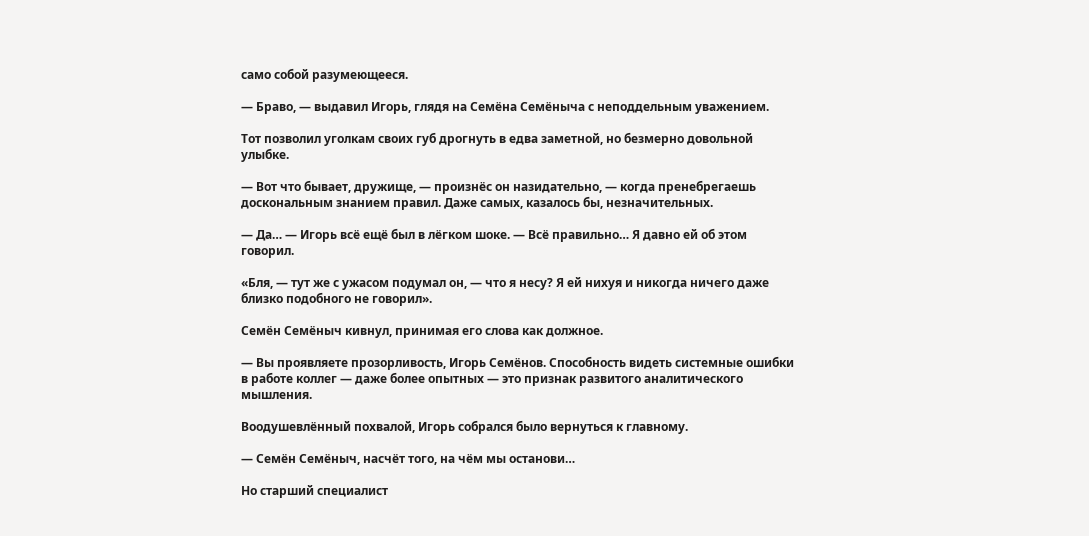само собой разумеющееся.

— Браво, — выдавил Игорь, глядя на Семёна Семёныча с неподдельным уважением.

Тот позволил уголкам своих губ дрогнуть в едва заметной, но безмерно довольной улыбке.

— Вот что бывает, дружище, — произнёс он назидательно, — когда пренебрегаешь доскональным знанием правил. Даже самых, казалось бы, незначительных.

— Да… — Игорь всё ещё был в лёгком шоке. — Всё правильно… Я давно ей об этом говорил.

«Бля, — тут же с ужасом подумал он, — что я несу? Я ей нихуя и никогда ничего даже близко подобного не говорил».

Семён Семёныч кивнул, принимая его слова как должное.

— Вы проявляете прозорливость, Игорь Семёнов. Способность видеть системные ошибки в работе коллег — даже более опытных — это признак развитого аналитического мышления.

Воодушевлённый похвалой, Игорь собрался было вернуться к главному.

— Семён Семёныч, насчёт того, на чём мы останови…

Но старший специалист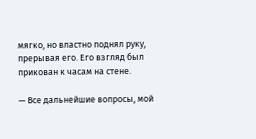мягко, но властно поднял руку, прерывая его. Его взгляд был прикован к часам на стене.

— Все дальнейшие вопросы, мой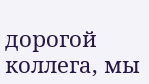дорогой коллега, мы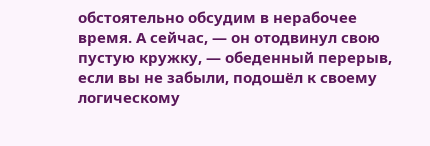обстоятельно обсудим в нерабочее время. А сейчас, — он отодвинул свою пустую кружку, — обеденный перерыв, если вы не забыли, подошёл к своему логическому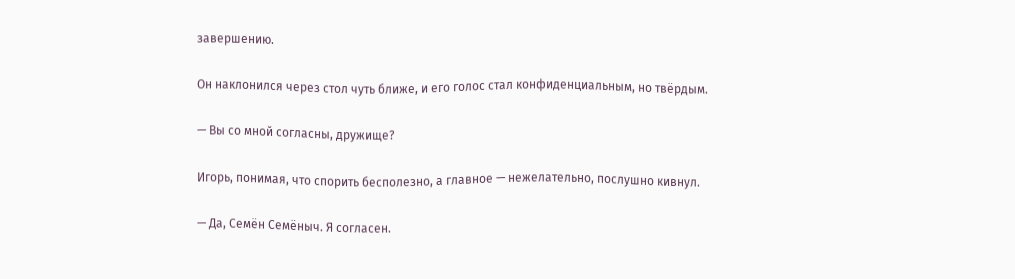завершению.

Он наклонился через стол чуть ближе, и его голос стал конфиденциальным, но твёрдым.

— Вы со мной согласны, дружище?

Игорь, понимая, что спорить бесполезно, а главное — нежелательно, послушно кивнул.

— Да, Семён Семёныч. Я согласен.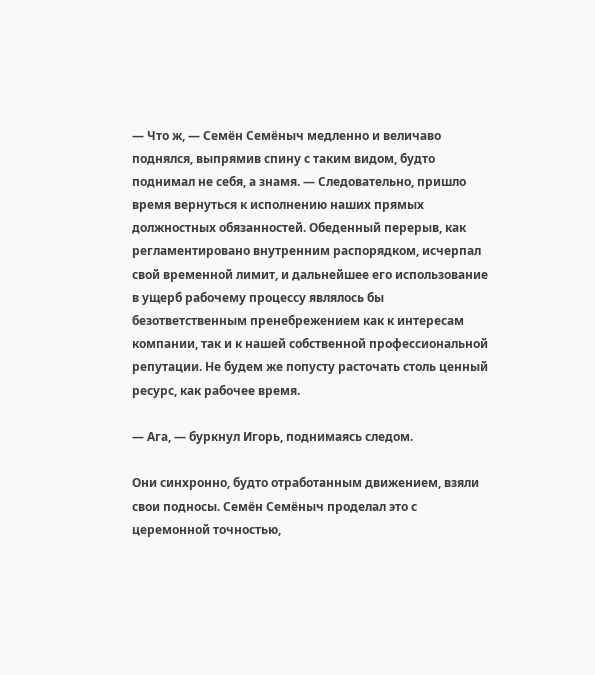— Что ж, — Семён Семёныч медленно и величаво поднялся, выпрямив спину с таким видом, будто поднимал не себя, а знамя. — Следовательно, пришло время вернуться к исполнению наших прямых должностных обязанностей. Обеденный перерыв, как регламентировано внутренним распорядком, исчерпал свой временной лимит, и дальнейшее его использование в ущерб рабочему процессу являлось бы безответственным пренебрежением как к интересам компании, так и к нашей собственной профессиональной репутации. Не будем же попусту расточать столь ценный ресурс, как рабочее время.

— Ага, — буркнул Игорь, поднимаясь следом.

Они синхронно, будто отработанным движением, взяли свои подносы. Семён Семёныч проделал это с церемонной точностью,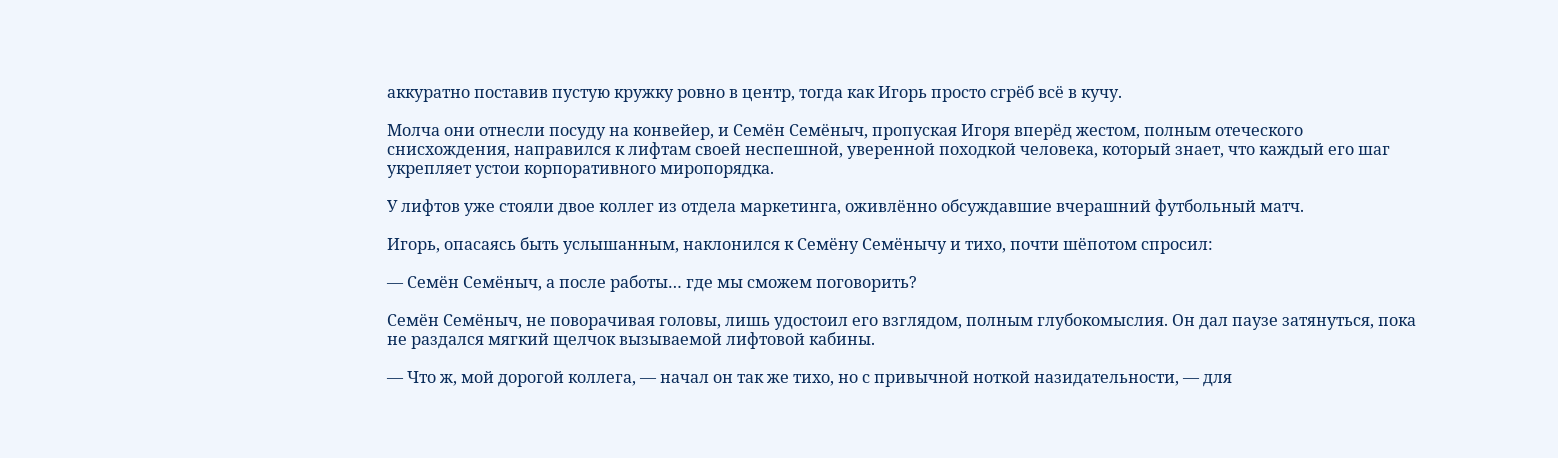аккуратно поставив пустую кружку ровно в центр, тогда как Игорь просто сгрёб всё в кучу.

Молча они отнесли посуду на конвейер, и Семён Семёныч, пропуская Игоря вперёд жестом, полным отеческого снисхождения, направился к лифтам своей неспешной, уверенной походкой человека, который знает, что каждый его шаг укрепляет устои корпоративного миропорядка.

У лифтов уже стояли двое коллег из отдела маркетинга, оживлённо обсуждавшие вчерашний футбольный матч.

Игорь, опасаясь быть услышанным, наклонился к Семёну Семёнычу и тихо, почти шёпотом спросил:

— Семён Семёныч, а после работы… где мы сможем поговорить?

Семён Семёныч, не поворачивая головы, лишь удостоил его взглядом, полным глубокомыслия. Он дал паузе затянуться, пока не раздался мягкий щелчок вызываемой лифтовой кабины.

— Что ж, мой дорогой коллега, — начал он так же тихо, но с привычной ноткой назидательности, — для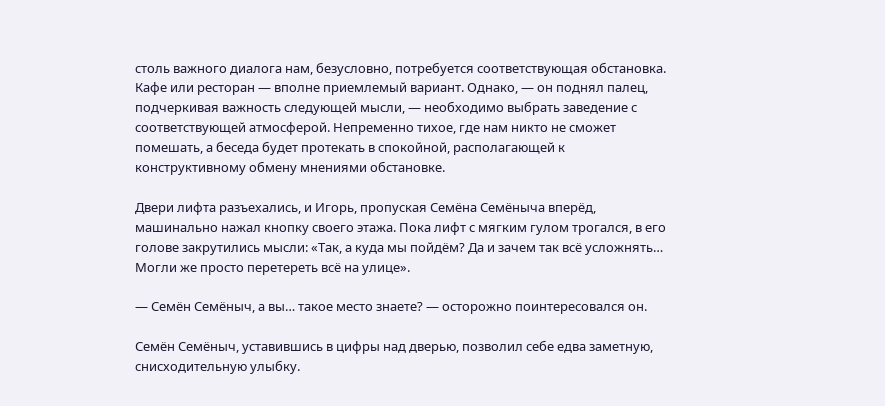столь важного диалога нам, безусловно, потребуется соответствующая обстановка. Кафе или ресторан — вполне приемлемый вариант. Однако, — он поднял палец, подчеркивая важность следующей мысли, — необходимо выбрать заведение с соответствующей атмосферой. Непременно тихое, где нам никто не сможет помешать, а беседа будет протекать в спокойной, располагающей к конструктивному обмену мнениями обстановке.

Двери лифта разъехались, и Игорь, пропуская Семёна Семёныча вперёд, машинально нажал кнопку своего этажа. Пока лифт с мягким гулом трогался, в его голове закрутились мысли: «Так, а куда мы пойдём? Да и зачем так всё усложнять… Могли же просто перетереть всё на улице».

— Семён Семёныч, а вы… такое место знаете? — осторожно поинтересовался он.

Семён Семёныч, уставившись в цифры над дверью, позволил себе едва заметную, снисходительную улыбку.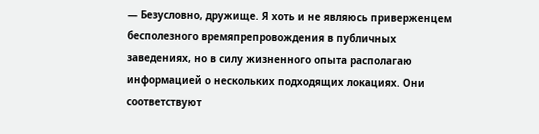— Безусловно, дружище. Я хоть и не являюсь приверженцем бесполезного времяпрепровождения в публичных заведениях, но в силу жизненного опыта располагаю информацией о нескольких подходящих локациях. Они соответствуют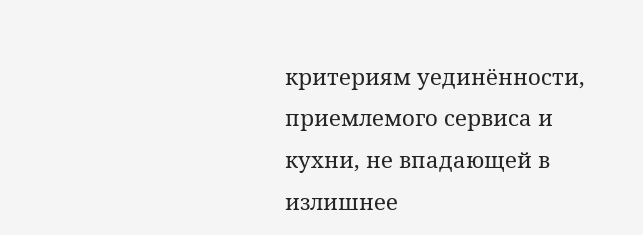критериям уединённости, приемлемого сервиса и кухни, не впадающей в излишнее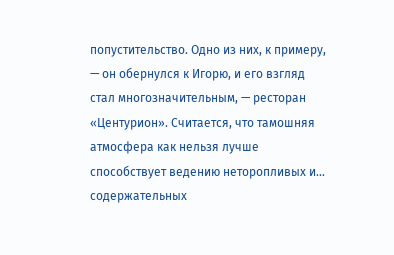попустительство. Одно из них, к примеру, — он обернулся к Игорю, и его взгляд стал многозначительным, — ресторан «Центурион». Считается, что тамошняя атмосфера как нельзя лучше способствует ведению неторопливых и… содержательных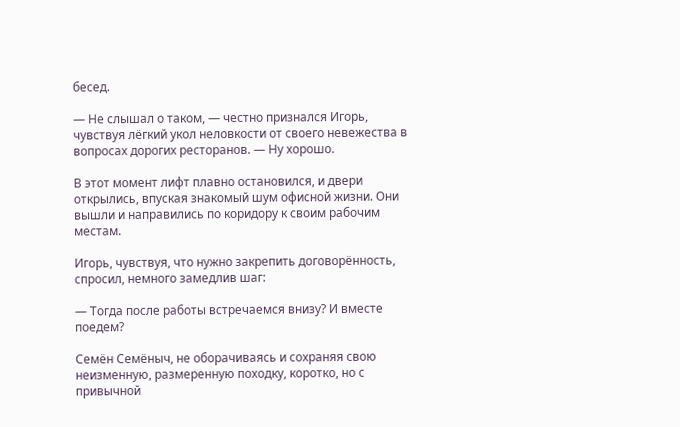бесед.

— Не слышал о таком, — честно признался Игорь, чувствуя лёгкий укол неловкости от своего невежества в вопросах дорогих ресторанов. — Ну хорошо.

В этот момент лифт плавно остановился, и двери открылись, впуская знакомый шум офисной жизни. Они вышли и направились по коридору к своим рабочим местам.

Игорь, чувствуя, что нужно закрепить договорённость, спросил, немного замедлив шаг:

— Тогда после работы встречаемся внизу? И вместе поедем?

Семён Семёныч, не оборачиваясь и сохраняя свою неизменную, размеренную походку, коротко, но с привычной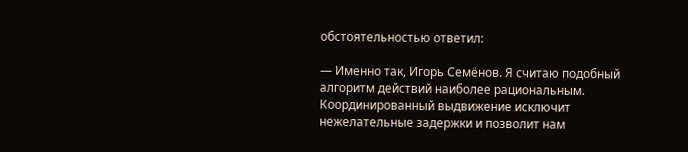обстоятельностью ответил:

— Именно так, Игорь Семёнов. Я считаю подобный алгоритм действий наиболее рациональным. Координированный выдвижение исключит нежелательные задержки и позволит нам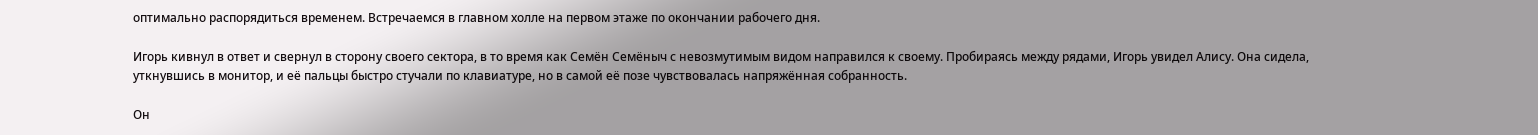оптимально распорядиться временем. Встречаемся в главном холле на первом этаже по окончании рабочего дня.

Игорь кивнул в ответ и свернул в сторону своего сектора, в то время как Семён Семёныч с невозмутимым видом направился к своему. Пробираясь между рядами, Игорь увидел Алису. Она сидела, уткнувшись в монитор, и её пальцы быстро стучали по клавиатуре, но в самой её позе чувствовалась напряжённая собранность.

Он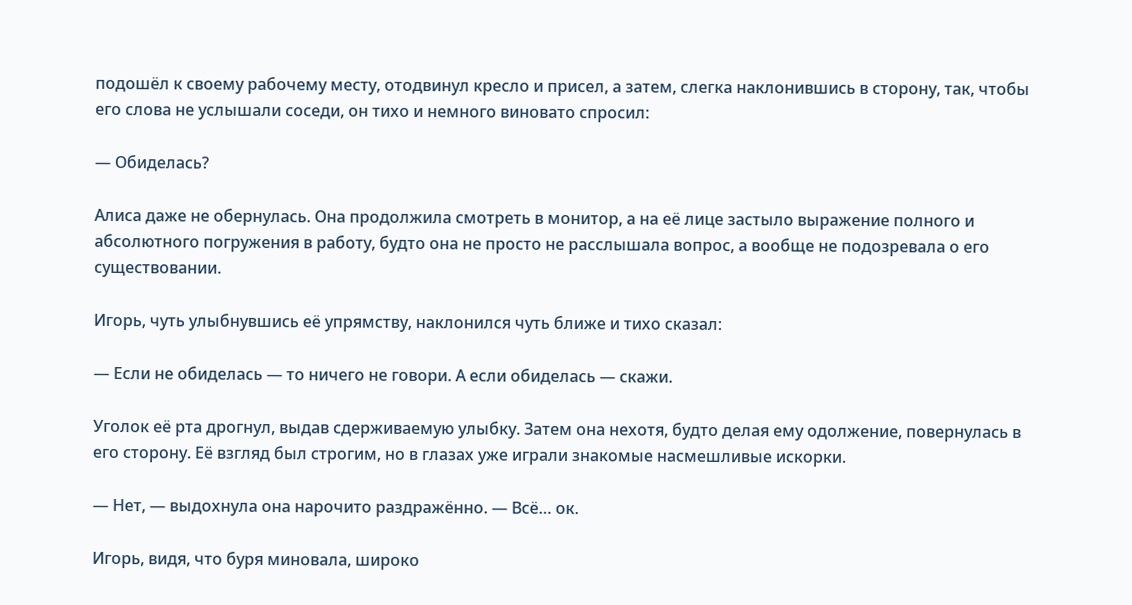подошёл к своему рабочему месту, отодвинул кресло и присел, а затем, слегка наклонившись в сторону, так, чтобы его слова не услышали соседи, он тихо и немного виновато спросил:

— Обиделась?

Алиса даже не обернулась. Она продолжила смотреть в монитор, а на её лице застыло выражение полного и абсолютного погружения в работу, будто она не просто не расслышала вопрос, а вообще не подозревала о его существовании.

Игорь, чуть улыбнувшись её упрямству, наклонился чуть ближе и тихо сказал:

— Если не обиделась — то ничего не говори. А если обиделась — скажи.

Уголок её рта дрогнул, выдав сдерживаемую улыбку. Затем она нехотя, будто делая ему одолжение, повернулась в его сторону. Её взгляд был строгим, но в глазах уже играли знакомые насмешливые искорки.

— Нет, — выдохнула она нарочито раздражённо. — Всё… ок.

Игорь, видя, что буря миновала, широко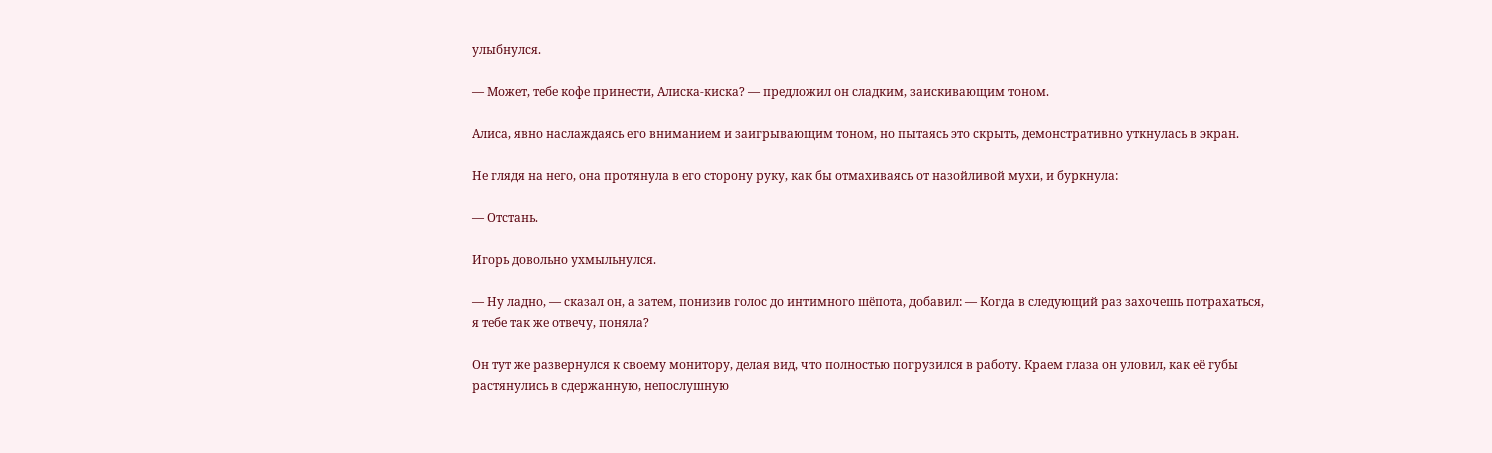улыбнулся.

— Может, тебе кофе принести, Алиска-киска? — предложил он сладким, заискивающим тоном.

Алиса, явно наслаждаясь его вниманием и заигрывающим тоном, но пытаясь это скрыть, демонстративно уткнулась в экран.

Не глядя на него, она протянула в его сторону руку, как бы отмахиваясь от назойливой мухи, и буркнула:

— Отстань.

Игорь довольно ухмыльнулся.

— Ну ладно, — сказал он, а затем, понизив голос до интимного шёпота, добавил: — Когда в следующий раз захочешь потрахаться, я тебе так же отвечу, поняла?

Он тут же развернулся к своему монитору, делая вид, что полностью погрузился в работу. Краем глаза он уловил, как её губы растянулись в сдержанную, непослушную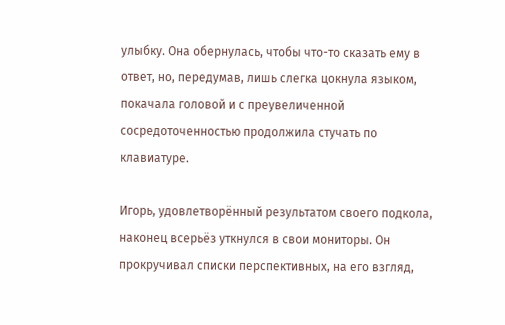улыбку. Она обернулась, чтобы что-то сказать ему в ответ, но, передумав, лишь слегка цокнула языком, покачала головой и с преувеличенной сосредоточенностью продолжила стучать по клавиатуре.

Игорь, удовлетворённый результатом своего подкола, наконец всерьёз уткнулся в свои мониторы. Он прокручивал списки перспективных, на его взгляд,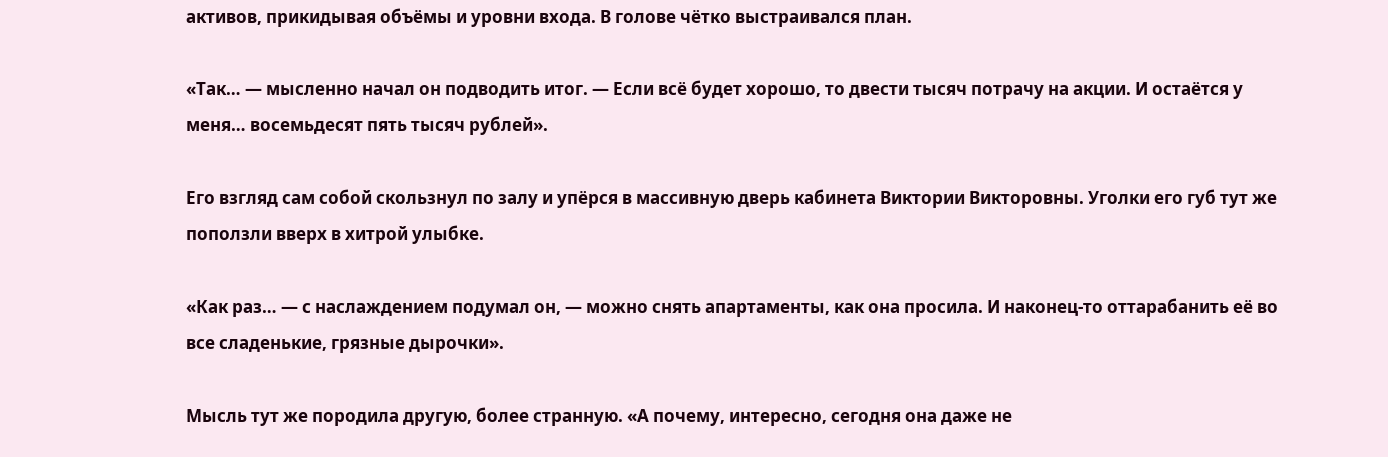активов, прикидывая объёмы и уровни входа. В голове чётко выстраивался план.

«Так… — мысленно начал он подводить итог. — Если всё будет хорошо, то двести тысяч потрачу на акции. И остаётся у меня… восемьдесят пять тысяч рублей».

Его взгляд сам собой скользнул по залу и упёрся в массивную дверь кабинета Виктории Викторовны. Уголки его губ тут же поползли вверх в хитрой улыбке.

«Как раз… — с наслаждением подумал он, — можно снять апартаменты, как она просила. И наконец-то оттарабанить её во все сладенькие, грязные дырочки».

Мысль тут же породила другую, более странную. «А почему, интересно, сегодня она даже не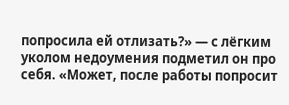попросила ей отлизать?» — с лёгким уколом недоумения подметил он про себя. «Может, после работы попросит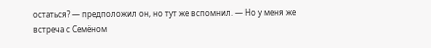остаться? — предположил он, но тут же вспомнил. — Но у меня же встреча с Семёном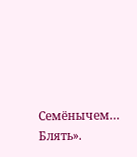Семёнычем… Блять».